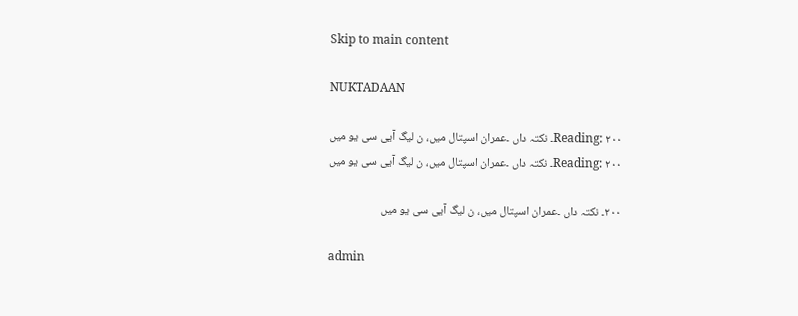Skip to main content

NUKTADAAN

Reading: ۲۰۰۔ نکتہ داں ۔عمران اسپتال میں، ن لیگ آیی سی یو میں
Reading: ۲۰۰۔ نکتہ داں ۔عمران اسپتال میں، ن لیگ آیی سی یو میں

۲۰۰۔ نکتہ داں ۔عمران اسپتال میں، ن لیگ آیی سی یو میں

admin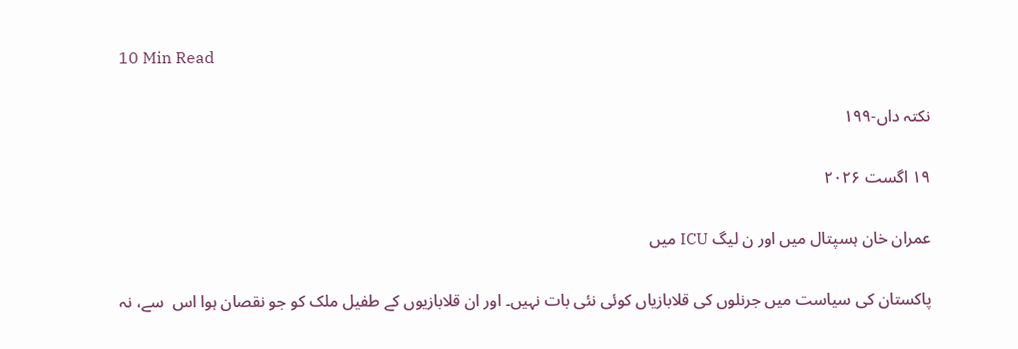10 Min Read

نکتہ داں-۱۹۹

۱۹ اگست ۲۰۲۶

عمران خان ہسپتال میں اور ن لیگ ICU میں

پاکستان کی سیاست میں جرنلوں کی قلابازیاں کوئی نئی بات نہیں۔ اور ان قلابازیوں کے طفیل ملک کو جو نقصان ہوا اس  سے، نہ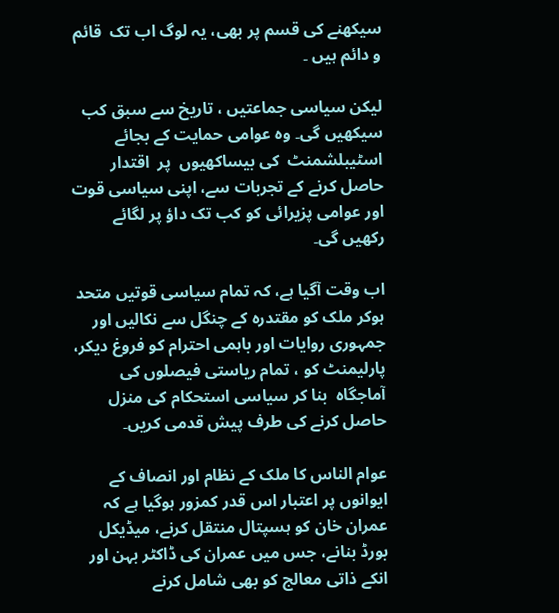سیکھنے کی قسم پر بھی، یہ لوگ اب تک  قائم و دائم ہیں ۔

لیکن سیاسی جماعتیں ، تاریخ سے سبق کب سیکھیں گی۔ وہ عوامی حمایت کے بجائے اسٹیبلشمنٹ  کی بیساکھیوں  پر  اقتدار  حاصل کرنے کے تجربات سے، اپنی سیاسی قوت اور عوامی پزیرائی کو کب تک داؤ پر لگائے رکھیں گی۔

اب وقت آگیا ہے، کہ تمام سیاسی قوتیں متحد ہوکر ملک کو مقتدرہ کے چنگل سے نکالیں اور جمہوری روایات اور باہمی احترام کو فروغ دیکر، پارلیمنٹ کو ، تمام ریاستی فیصلوں کی آماجگاہ  بنا کر سیاسی استحکام کی منزل حاصل کرنے کی طرف پیش قدمی کریں۔

عوام الناس کا ملک کے نظام اور انصاف کے ایوانوں پر اعتبار اس قدر کمزور ہوگیا ہے کہ عمران خان کو ہسپتال منتقل کرنے، میڈیکل بورڈ بنانے، جس میں عمران کی ڈاکٹر بہن اور انکے ذاتی معالج کو بھی شامل کرنے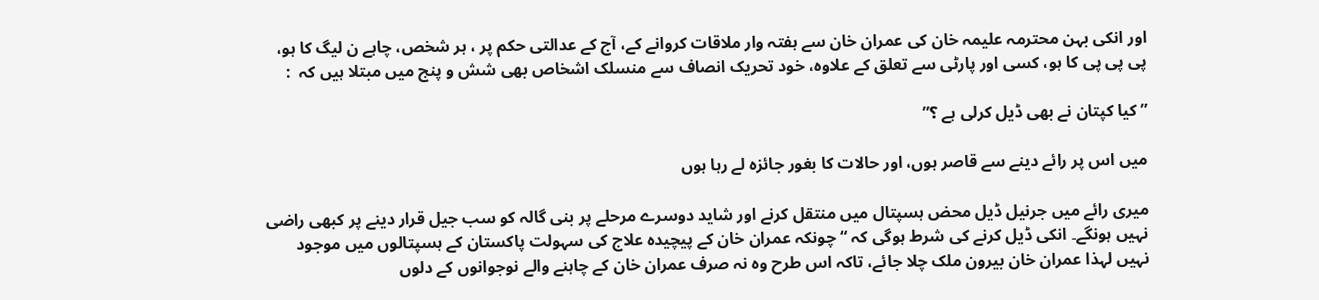اور انکی بہن محترمہ علیمہ خان کی عمران خان سے ہفتہ وار ملاقات کروانے کے، آج کے عدالتی حکم پر ، ہر شخص، چاہے ن لیگ کا ہو، پی پی پی کا ہو، کسی اور پارٹی سے تعلق کے علاوہ، خود تحریک انصاف سے منسلک اشخاص بھی شش و پنج میں مبتلا ہیں کہ  :

” کیا کپتان نے بھی ڈیل کرلی ہے ؟”

میں اس پر رائے دینے سے قاصر ہوں، اور حالات کا بغور جائزہ لے رہا ہوں

میری رائے میں جرنیل ڈیل محض ہسپتال میں منتقل کرنے اور شاید دوسرے مرحلے پر بنی گالہ کو سب جیل قرار دینے پر کبھی راضی نہیں ہونگے۔ انکی ڈیل کرنے کی شرط ہوگی کہ “چونکہ عمران خان کے پیچیدہ علاج کی سہولت پاکستان کے ہسپتالوں میں موجود نہیں لہذا عمران خان بیرون ملک چلا جائے، تاکہ اس طرح وہ نہ صرف عمران خان کے چاہنے والے نوجوانوں کے دلوں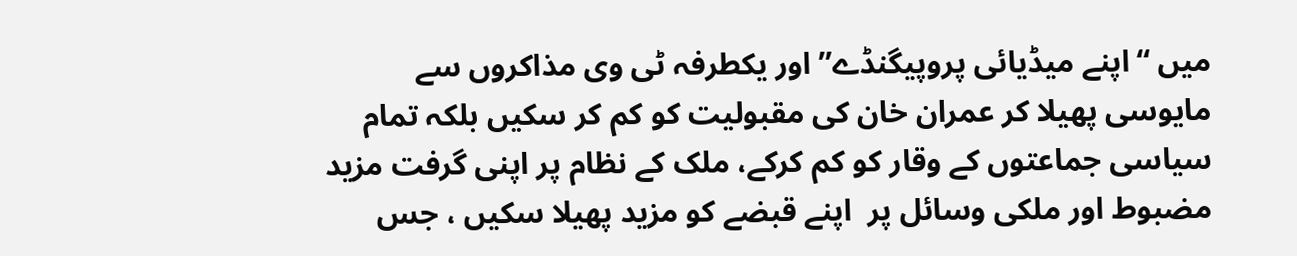میں “اپنے میڈیائی پروپیگنڈے” اور یکطرفہ ٹی وی مذاکروں سے مایوسی پھیلا کر عمران خان کی مقبولیت کو کم کر سکیں بلکہ تمام سیاسی جماعتوں کے وقار کو کم کرکے، ملک کے نظام پر اپنی گرفت مزید مضبوط اور ملکی وسائل پر  اپنے قبضے کو مزید پھیلا سکیں ، جس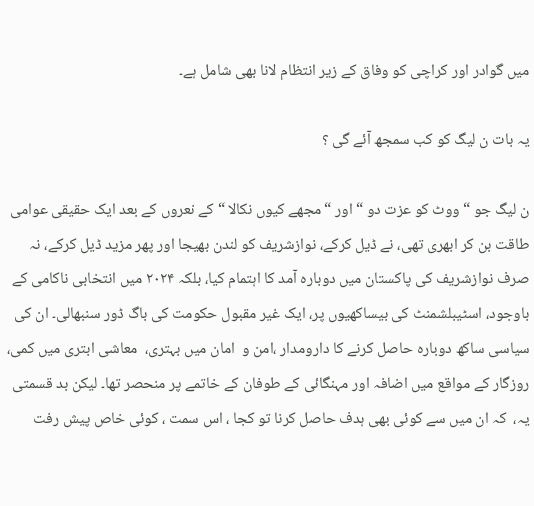میں گوادر اور کراچی کو وفاق کے زیر انتظام لانا بھی شامل ہے۔

یہ بات ن لیگ کو کب سمجھ آئے گی ؟

ن لیگ جو “ ووٹ کو عزت دو “ اور “مجھے کیوں نکالا “ کے نعروں کے بعد ایک حقیقی عوامی طاقت بن کر ابھری تھی، نے ڈیل کرکے، نوازشریف کو لندن بھیجا اور پھر مزید ڈیل کرکے، نہ صرف نوازشریف کی پاکستان میں دوبارہ آمد کا اہتمام کیا، بلکہ ۲۰۲۴ میں انتخابی ناکامی کے باوجود، اسٹیبلشمنٹ کی بیساکھیوں پر، ایک غیر مقبول حکومت کی باگ ڈور سنبھالی۔ ان کی سیاسی ساکھ دوبارہ حاصل کرنے کا دارومدار ،امن و  امان میں بہتری،  معاشی ابتری میں کمی، روزگار کے مواقع میں اضافہ اور مہنگائی کے طوفان کے خاتمے پر منحصر تھا۔ لیکن بد قسمتی یہ،  کہ ان میں سے کوئی بھی ہدف حاصل کرنا تو کجا ، اس سمت ، کوئی خاص پیش رفت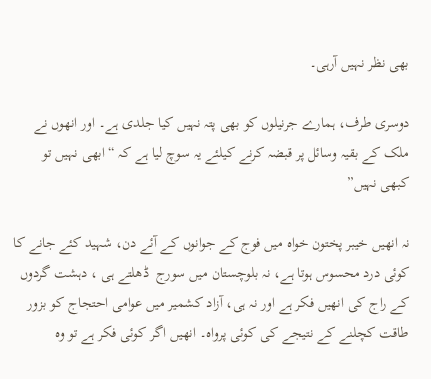بھی نظر نہیں آرہی۔

دوسری طرف، ہمارے جرنیلوں کو بھی پتہ نہیں کیا جلدی ہے۔ اور انھوں نے ملک کے بقیہ وسائل پر قبضہ کرنے کیلئے یہ سوچ لیا ہے کہ “ابھی نہیں تو کبھی نہیں”

نہ انھیں خیبر پختون خواہ میں فوج کے جوانوں کے آئے دن، شہید کئے جانے کا کوئی درد محسوس ہوتا ہے، نہ بلوچستان میں سورج  ڈھلتے ہی ، دہشت گردوں کے راج کی انھیں فکر ہے اور نہ ہی، آزاد کشمیر میں عوامی احتجاج کو بزور طاقت کچلنے کے نتیجے کی کوئی پرواہ۔ انھیں اگر کوئی فکر ہے تو وہ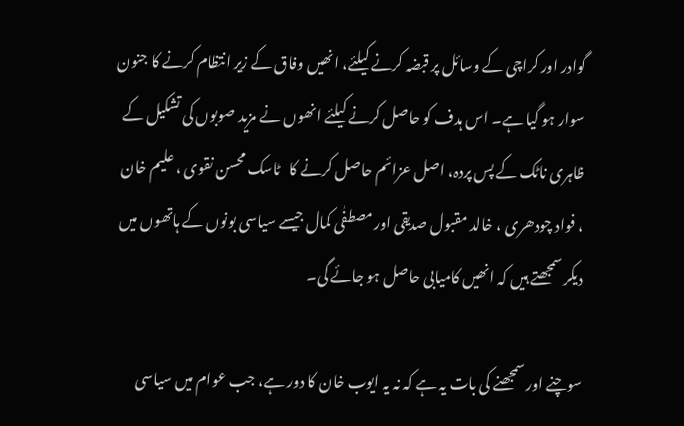گوادر اور کراچی کے وسائل پر قبضہ کرنے کیلئے، انھیں وفاق کے زیر انتظام کرنے کا جنون سوار ہو گیا ہے۔ اس ہدف کو حاصل کرنے کیلئے انھوں نے مزید صوبوں کی تشکیل کے ظاہری ناٹک کے پس پردہ، اصل عزائم حاصل کرنے کا   ٹاسک محسن نقوی ، علیم خان ، فواد چودھری ، خالد مقبول صدیقی اور مصطفٰی کمال جیسے سیاسی بونوں کے ہاتھوں میں دیکر سمجھتے ہیں کہ انھیں کامیابی حاصل ہو جائے گی۔

سوچنے اور سمجھنے کی بات یہ ہے کہ نہ یہ ایوب خان کا دور ہے، جب عوام میں سیاسی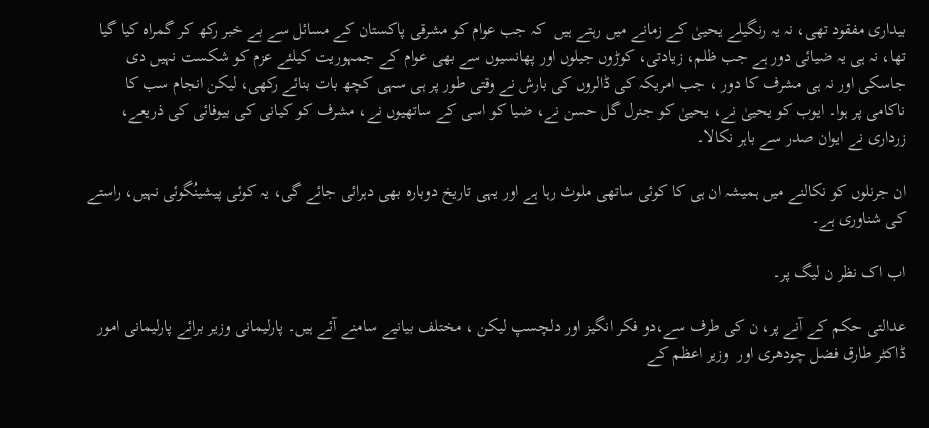بیداری مفقود تھی، نہ یہ رنگیلے یحییٰ کے زمانے میں رہتے ہیں  کہ جب عوام کو مشرقی پاکستان کے مسائل سے بے خبر رکھ کر گمراہ کیا گیا تھا، نہ ہی یہ ضیائی دور ہے جب ظلم، زیادتی، کوڑوں جیلوں اور پھانسیوں سے بھی عوام کے جمہوریت کیلئے عزم کو شکست نہیں دی جاسکی اور نہ ہی مشرف کا دور ، جب امریکہ کی ڈالروں کی بارش نے وقتی طور پر ہی سہی کچھ بات بنائے رکھی، لیکن انجام سب کا ناکامی پر ہوا۔ ایوب کو یحییٰ نے، یحییٰ کو جنرل گل حسن نے، ضیا کو اسی کے ساتھیوں نے، مشرف کو کیانی کی بیوفائی کی ذریعے،  زرداری نے ایوان صدر سے باہر نکالا۔

ان جرنلوں کو نکالنے میں ہمیشہ ان ہی کا کوئی ساتھی ملوث رہا ہے اور یہی تاریخ دوبارہ بھی دہرائی جائے گی، یہ کوئی پیشینُگوئی نہیں، راستے کی شناوری ہے۔

اب اک نظر ن لیگ پر۔

عدالتی حکم کے آنے پر، ن کی طرف سے،دو فکر انگیز اور دلچسپ لیکن ، مختلف بیانیے سامنے آئے ہیں۔ پارلیمانی وزیر برائے پارلیمانی امور ڈاکٹر طارق فضل چودھری اور  وزیر اعظم کے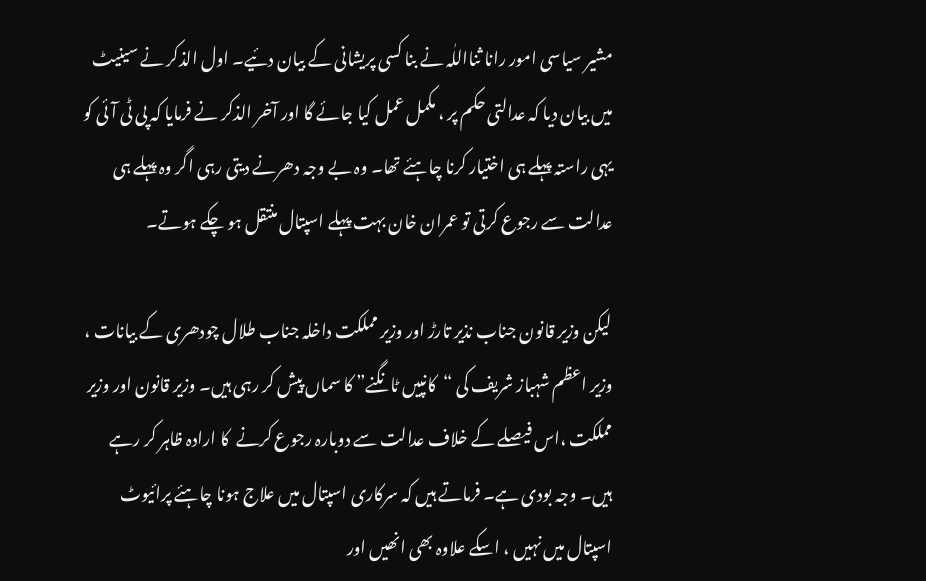مشیر سیاسی امور رانا ثنااللٰہ نے بنا کسی پریشانی کے بیان دئیے۔ اول الذکر نے سینیٹ میں بیان دیا کہ عدالتی حکم پر ، مکمل عمل کیا جائے گا اور آخر الذکر نے فرمایا کہ پی ٹی آئی کو یہی راستہ پہلے ہی اختیار کرنا چاہئے تھا۔ وہ بے وجہ دھرنے دیتی رہی اگر وہ پہلے ہی عدالت سے رجوع کرتی تو عمران خان بہت پہلے اسپتال منتقل ہو چکے ہوتے۔

لیکن وزیر قانون جناب نذیر تارڑ اور وزیر مملکت داخلہ جناب طلال چودھری کے بیانات ، وزیر اعظم شہباز شریف کی “کانپیں ٹانگنے” کا سماں پیش کر رہی ہیں۔ وزیر قانون اور وزیر مملکت ،اس فیصلے کے خلاف عدالت سے دوبارہ رجوع کرنے  کا ارادہ ظاہر کر رہے ہیں۔ وجہ بودی ہے۔ فرماتے ہیں کہ سرکاری اسپتال میں علاج ہونا چاہئے پرائیوٹ اسپتال میں نہیں ، اسکے علاوہ بھی انھیں اور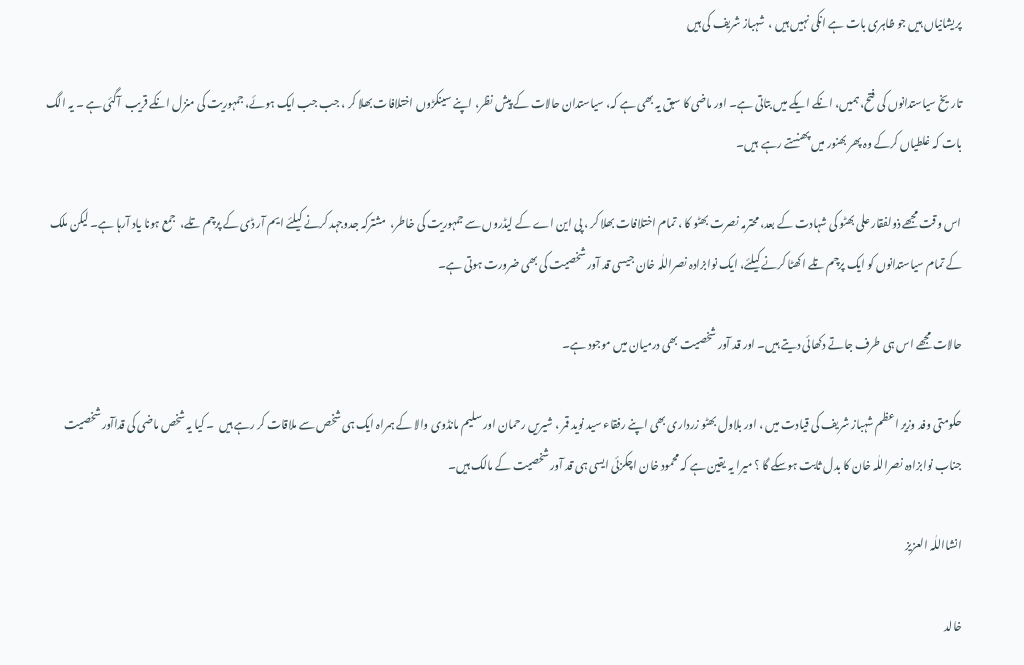پریشانیاں ہیں جو ظاہری بات ہے انکی نہیں ہیں ،  شہباز شریف کی ہیں

تاریخ سیاستدانوں کی فتح، ہمیں، انکے ایکے میں بتاتی ہے۔ اور ماضی کا سبق یہ بھی ہے کہ، سیاستدان حالات کے پیش نظر، اپنے سینکڑوں اختلافات بھلا کر ، جب جب ایک ہوئے، جمہوریت کی منزل انکے قریب  آگئی ہے ۔ یہ الگ بات کہ غلطیاں کرکے وہ پھر بھنور میں پھنستے رہے  ہیں۔

اس وقت مجھے ذولفقار علی بھٹو کی شہادت کے بعد، محترمہ نصرت بھٹو کا ، تمام اختلافات بھلا کر ، پی این اے کے لیڈروں سے جمہوریت کی خاطر،  مشترکہ جدوجہد کرنے کیلئے ایم آر ڈی کے پرچم تلے،  جمع ہونا یاد آرہا ہے۔ لیکن ملک کے تمام سیاستدانوں کو ایک پرچم تلے اکھٹا کرنے کیلئے، ایک نوابزادہ نصراللٰہ خان جیسی قد آور شخصیت کی بھی ضرورت ہوتی ہے۔

حالات مجھے اس ہی طرف جاتے دکھائی دیتے ہیں۔ اور قد آور شخصیت بھی درمیان میں موجود ہے۔

حکومتی وفد وزیر اعظم شہباز شریف کی قیادت میں ، اور بلاول بھٹو زرداری بھی اپنے رفقاء سید نوید قمر ، شیریں رحمان اور سلیم مانڈوی والا کے ہمراہ ایک ہی شخص سے ملاقات کر رہے ہیں  ۔ کیا یہ شخص ماضی کی قداآور شخصیت جناب نوابزادہ نصراللٰہ خان کا بدل ثابت ہوسکے گا ؟ میرا یہ یقین ہے کہ محمود خان اچکزئی ایسی ہی قد آور شخصیت کے مالک ہیں۔

انشااللٰہ العزیز

خالد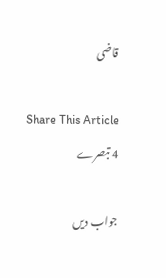قاضی

Share This Article
4 تبصرے

جواب دیں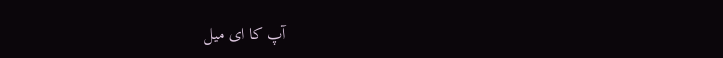آپ کا ای میل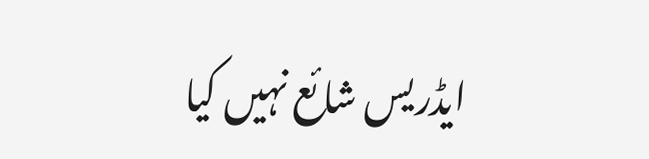ایڈریس شائع نہیں کیا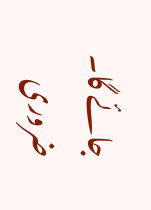جائے گا۔ ضروری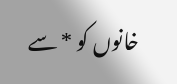خانوں کو * سے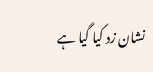نشان زد کیا گیا ہے